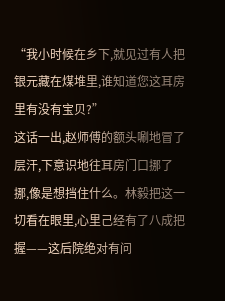“我小时候在乡下,就见过有人把银元藏在煤堆里,谁知道您这耳房里有没有宝贝?”
这话一出,赵师傅的额头唰地冒了层汗,下意识地往耳房门口挪了挪,像是想挡住什么。林毅把这一切看在眼里,心里己经有了八成把握——这后院绝对有问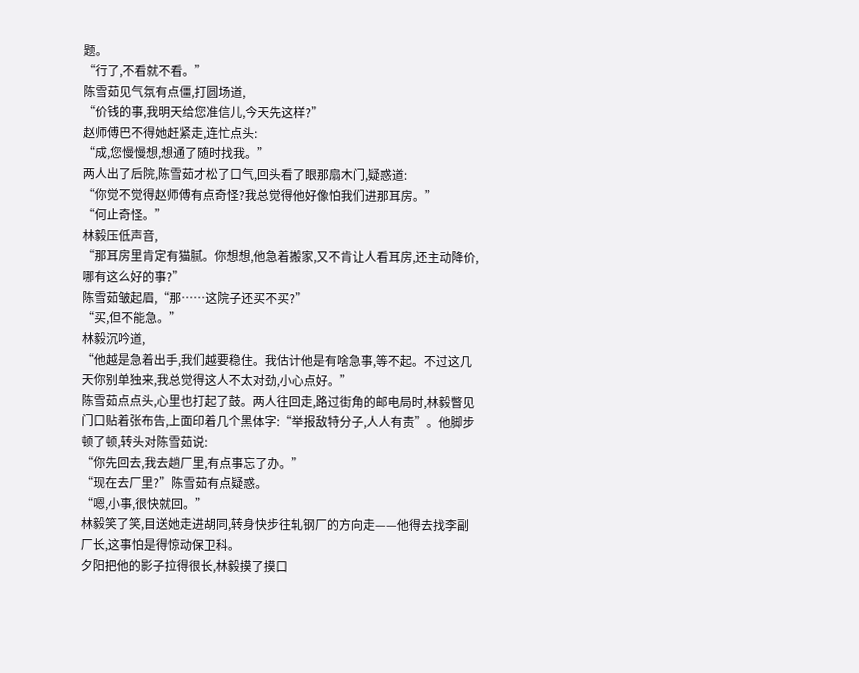题。
“行了,不看就不看。”
陈雪茹见气氛有点僵,打圆场道,
“价钱的事,我明天给您准信儿,今天先这样?”
赵师傅巴不得她赶紧走,连忙点头:
“成,您慢慢想,想通了随时找我。”
两人出了后院,陈雪茹才松了口气,回头看了眼那扇木门,疑惑道:
“你觉不觉得赵师傅有点奇怪?我总觉得他好像怕我们进那耳房。”
“何止奇怪。”
林毅压低声音,
“那耳房里肯定有猫腻。你想想,他急着搬家,又不肯让人看耳房,还主动降价,哪有这么好的事?”
陈雪茹皱起眉,“那……这院子还买不买?”
“买,但不能急。”
林毅沉吟道,
“他越是急着出手,我们越要稳住。我估计他是有啥急事,等不起。不过这几天你别单独来,我总觉得这人不太对劲,小心点好。”
陈雪茹点点头,心里也打起了鼓。两人往回走,路过街角的邮电局时,林毅瞥见门口贴着张布告,上面印着几个黑体字:“举报敌特分子,人人有责”。他脚步顿了顿,转头对陈雪茹说:
“你先回去,我去趟厂里,有点事忘了办。”
“现在去厂里?”陈雪茹有点疑惑。
“嗯,小事,很快就回。”
林毅笑了笑,目送她走进胡同,转身快步往轧钢厂的方向走——他得去找李副厂长,这事怕是得惊动保卫科。
夕阳把他的影子拉得很长,林毅摸了摸口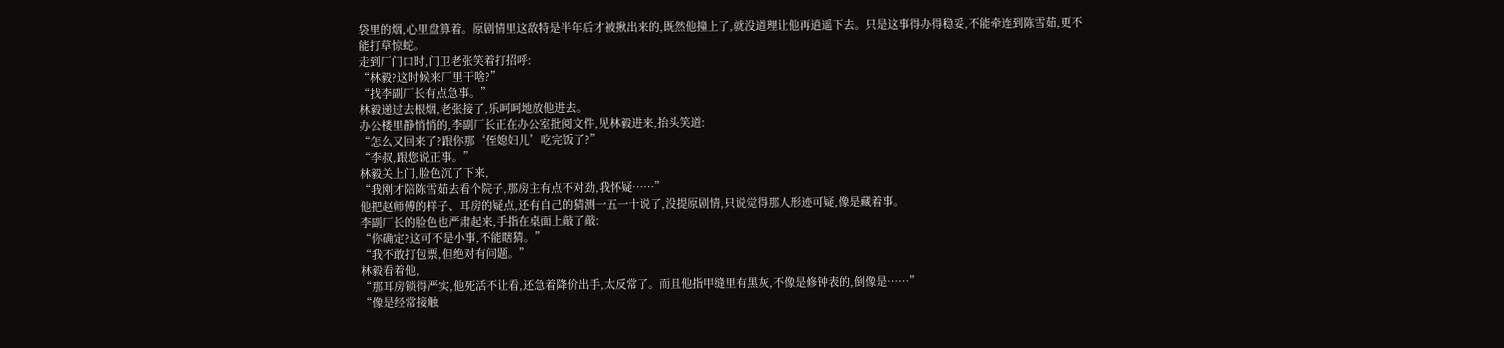袋里的烟,心里盘算着。原剧情里这敌特是半年后才被揪出来的,既然他撞上了,就没道理让他再逍遥下去。只是这事得办得稳妥,不能牵连到陈雪茹,更不能打草惊蛇。
走到厂门口时,门卫老张笑着打招呼:
“林毅?这时候来厂里干啥?”
“找李副厂长有点急事。”
林毅递过去根烟,老张接了,乐呵呵地放他进去。
办公楼里静悄悄的,李副厂长正在办公室批阅文件,见林毅进来,抬头笑道:
“怎么又回来了?跟你那‘侄媳妇儿’吃完饭了?”
“李叔,跟您说正事。”
林毅关上门,脸色沉了下来,
“我刚才陪陈雪茹去看个院子,那房主有点不对劲,我怀疑……”
他把赵师傅的样子、耳房的疑点,还有自己的猜测一五一十说了,没提原剧情,只说觉得那人形迹可疑,像是藏着事。
李副厂长的脸色也严肃起来,手指在桌面上敲了敲:
“你确定?这可不是小事,不能瞎猜。”
“我不敢打包票,但绝对有问题。”
林毅看着他,
“那耳房锁得严实,他死活不让看,还急着降价出手,太反常了。而且他指甲缝里有黑灰,不像是修钟表的,倒像是……”
“像是经常接触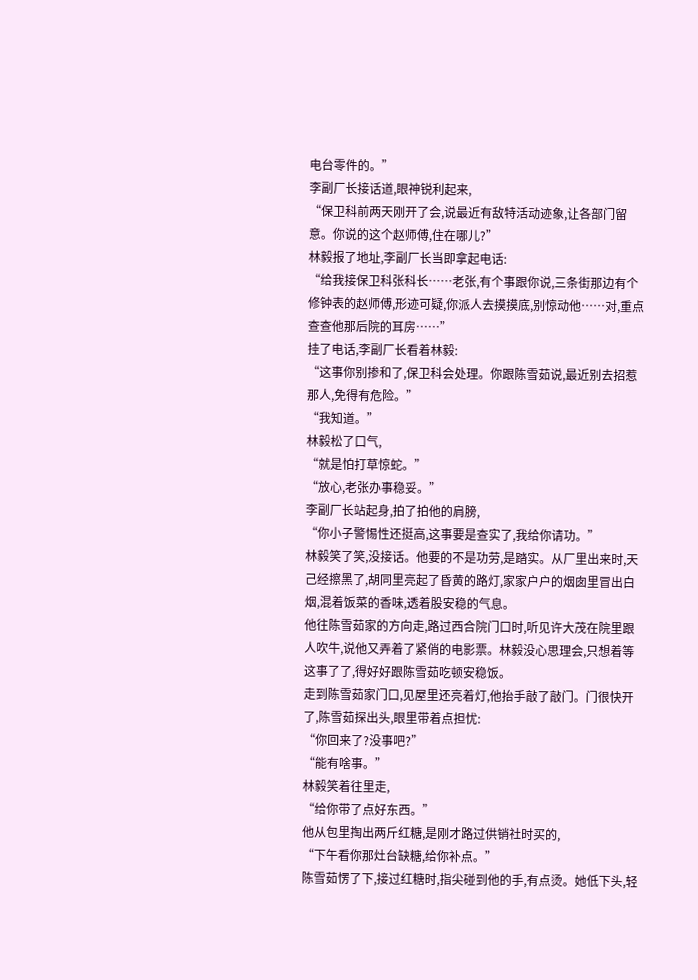电台零件的。”
李副厂长接话道,眼神锐利起来,
“保卫科前两天刚开了会,说最近有敌特活动迹象,让各部门留意。你说的这个赵师傅,住在哪儿?”
林毅报了地址,李副厂长当即拿起电话:
“给我接保卫科张科长……老张,有个事跟你说,三条街那边有个修钟表的赵师傅,形迹可疑,你派人去摸摸底,别惊动他……对,重点查查他那后院的耳房……”
挂了电话,李副厂长看着林毅:
“这事你别掺和了,保卫科会处理。你跟陈雪茹说,最近别去招惹那人,免得有危险。”
“我知道。”
林毅松了口气,
“就是怕打草惊蛇。”
“放心,老张办事稳妥。”
李副厂长站起身,拍了拍他的肩膀,
“你小子警惕性还挺高,这事要是查实了,我给你请功。”
林毅笑了笑,没接话。他要的不是功劳,是踏实。从厂里出来时,天己经擦黑了,胡同里亮起了昏黄的路灯,家家户户的烟囱里冒出白烟,混着饭菜的香味,透着股安稳的气息。
他往陈雪茹家的方向走,路过西合院门口时,听见许大茂在院里跟人吹牛,说他又弄着了紧俏的电影票。林毅没心思理会,只想着等这事了了,得好好跟陈雪茹吃顿安稳饭。
走到陈雪茹家门口,见屋里还亮着灯,他抬手敲了敲门。门很快开了,陈雪茹探出头,眼里带着点担忧:
“你回来了?没事吧?”
“能有啥事。”
林毅笑着往里走,
“给你带了点好东西。”
他从包里掏出两斤红糖,是刚才路过供销社时买的,
“下午看你那灶台缺糖,给你补点。”
陈雪茹愣了下,接过红糖时,指尖碰到他的手,有点烫。她低下头,轻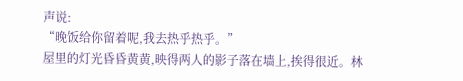声说:
“晚饭给你留着呢,我去热乎热乎。”
屋里的灯光昏昏黄黄,映得两人的影子落在墙上,挨得很近。林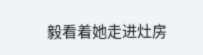毅看着她走进灶房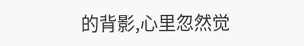的背影,心里忽然觉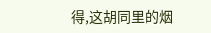得,这胡同里的烟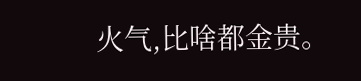火气,比啥都金贵。